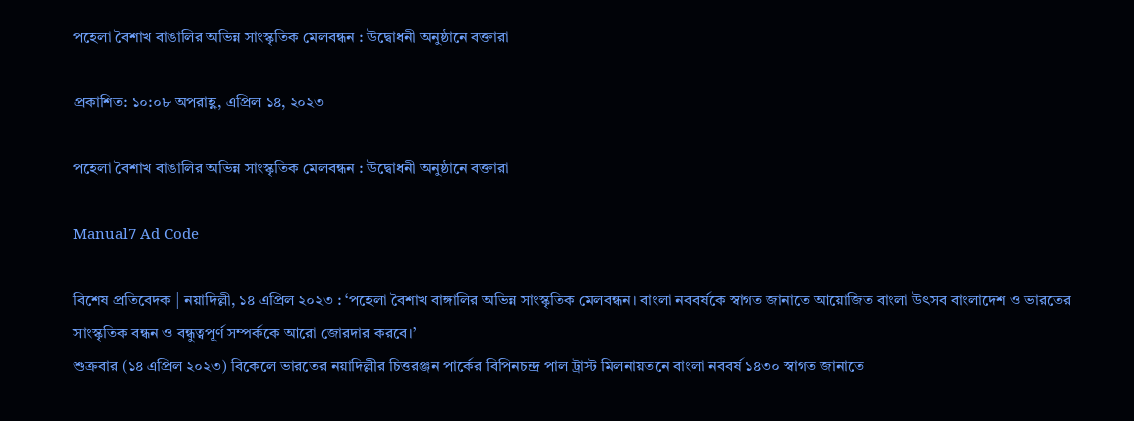পহেলা বৈশাখ বাঙালির অভিন্ন সাংস্কৃতিক মেলবন্ধন : উদ্বোধনী অনুষ্ঠানে বক্তারা

প্রকাশিত: ১০:০৮ অপরাহ্ণ, এপ্রিল ১৪, ২০২৩

পহেলা বৈশাখ বাঙালির অভিন্ন সাংস্কৃতিক মেলবন্ধন : উদ্বোধনী অনুষ্ঠানে বক্তারা

Manual7 Ad Code

বিশেষ প্রতিবেদক | নয়াদিল্লী, ১৪ এপ্রিল ২০২৩ : ‘পহেলা বৈশাখ বাঙ্গালির অভিন্ন সাংস্কৃতিক মেলবন্ধন। বাংলা নববর্ষকে স্বাগত জানাতে আয়োজিত বাংলা উৎসব বাংলাদেশ ও ভারতের সাংস্কৃতিক বন্ধন ও বন্ধুত্বপূর্ণ সম্পর্ককে আরো জোরদার করবে।’
শুক্রবার (১৪ এপ্রিল ২০২৩) বিকেলে ভারতের নয়াদিল্লীর চিত্তরঞ্জন পার্কের বিপিনচন্দ্র পাল ট্রাস্ট মিলনায়তনে বাংলা নববর্ষ ১৪৩০ স্বাগত জানাতে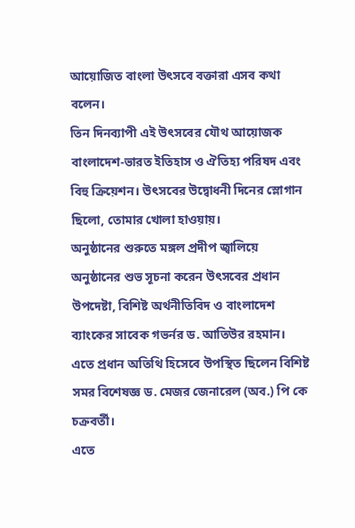আয়োজিত বাংলা উৎসবে বক্তারা এসব কথা বলেন।
তিন দিনব্যাপী এই উৎসবের যৌথ আয়োজক বাংলাদেশ-ভারত ইতিহাস ও ঐতিহ্য পরিষদ এবং বিহু ক্রিয়েশন। উৎসবের উদ্বোধনী দিনের স্লোগান ছিলো, তোমার খোলা হাওয়ায়।
অনুষ্ঠানের শুরুতে মঙ্গল প্রদীপ জ্বালিয়ে অনুষ্ঠানের শুভ সূচনা করেন উৎসবের প্রধান উপদেষ্টা, বিশিষ্ট অর্থনীতিবিদ ও বাংলাদেশ ব্যাংকের সাবেক গভর্নর ড. আতিউর রহমান।
এতে প্রধান অতিথি হিসেবে উপস্থিত ছিলেন বিশিষ্ট সমর বিশেষজ্ঞ ড. মেজর জেনারেল (অব.) পি কে চক্রবর্তী।
এতে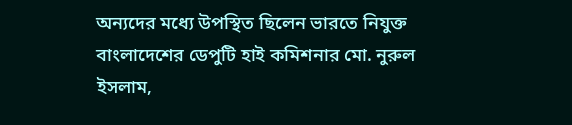অন্যদের মধ্যে উপস্থিত ছিলেন ভারতে নিযুক্ত বাংলাদেশের ডেপুটি হাই কমিশনার মো. নুরুল ইসলাম,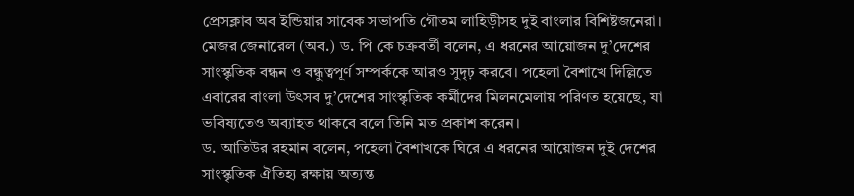প্রেসক্লাব অব ইন্ডিয়ার সাবেক সভাপতি গৌতম লাহিড়ীসহ দুই বাংলার বিশিষ্টজনেরা।
মেজর জেনারেল (অব.) ড. পি কে চক্রবর্তী বলেন, এ ধরনের আয়োজন দু’দেশের সাংস্কৃতিক বন্ধন ও বন্ধুত্বপূর্ণ সম্পর্ককে আরও সুদৃঢ় করবে। পহেলা বৈশাখে দিল্লিতে এবারের বাংলা উৎসব দু’দেশের সাংস্কৃতিক কর্মীদের মিলনমেলায় পরিণত হয়েছে, যা ভবিষ্যতেও অব্যাহত থাকবে বলে তিনি মত প্রকাশ করেন।
ড. আতিউর রহমান বলেন, পহেলা বৈশাখকে ঘিরে এ ধরনের আয়োজন দুই দেশের সাংস্কৃতিক ঐতিহ্য রক্ষায় অত্যন্ত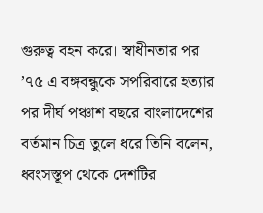গুরুত্ব বহন করে। স্বাধীনতার পর ’৭৫ এ বঙ্গবন্ধুকে সপরিবারে হত্যার পর দীর্ঘ পঞ্চাশ বছরে বাংলাদেশের বর্তমান চিত্র তুলে ধরে তিনি বলেন, ধ্বংসস্তূপ থেকে দেশটির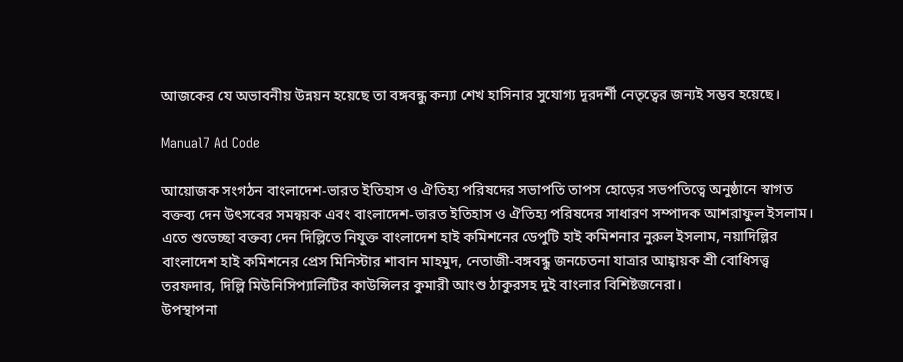আজকের যে অভাবনীয় উন্নয়ন হয়েছে তা বঙ্গবন্ধু কন্যা শেখ হাসিনার সুযোগ্য দূরদর্শী নেতৃত্বের জন্যই সম্ভব হয়েছে।

Manual7 Ad Code

আয়োজক সংগঠন বাংলাদেশ-ভারত ইতিহাস ও ঐতিহ্য পরিষদের সভাপতি তাপস হোড়ের সভপতিত্বে অনুষ্ঠানে স্বাগত বক্তব্য দেন উৎসবের সমন্বয়ক এবং বাংলাদেশ-ভারত ইতিহাস ও ঐতিহ্য পরিষদের সাধারণ সম্পাদক আশরাফুল ইসলাম।
এতে শুভেচ্ছা বক্তব্য দেন দিল্লিতে নিযুক্ত বাংলাদেশ হাই কমিশনের ডেপুটি হাই কমিশনার নুরুল ইসলাম, নয়াদিল্লির বাংলাদেশ হাই কমিশনের প্রেস মিনিস্টার শাবান মাহমুদ, নেতাজী-বঙ্গবন্ধু জনচেতনা যাত্রার আহ্বায়ক শ্রী বোধিসত্ত্ব তরফদার, দিল্লি মিউনিসিপ্যালিটির কাউন্সিলর কুমারী আংশু ঠাকুরসহ দুই বাংলার বিশিষ্টজনেরা।
উপস্থাপনা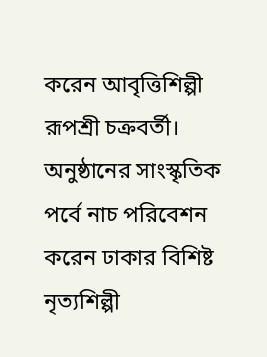করেন আবৃত্তিশিল্পী রূপশ্রী চক্রবর্তী।
অনুষ্ঠানের সাংস্কৃতিক পর্বে নাচ পরিবেশন করেন ঢাকার বিশিষ্ট নৃত্যশিল্পী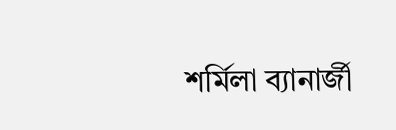শর্মিলা ব্যানার্জী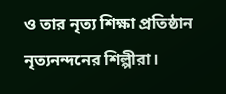ও তার নৃত্য শিক্ষা প্রতিষ্ঠান নৃত্যনন্দনের শিল্পীরা।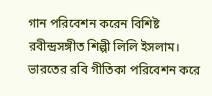গান পরিবেশন করেন বিশিষ্ট রবীন্দ্রসঙ্গীত শিল্পী লিলি ইসলাম। ভারতের রবি গীতিকা পরিবেশন করে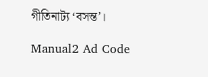গীতিনাট্য ‘বসন্ত’।

Manual2 Ad Code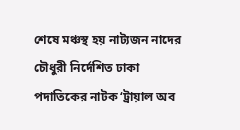শেষে মঞ্চস্থ হয় নাট্যজন নাদের চৌধুরী নির্দেশিত ঢাকা পদাতিকের নাটক ‘ট্রায়াল অব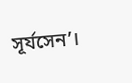সূর্যসেন’।